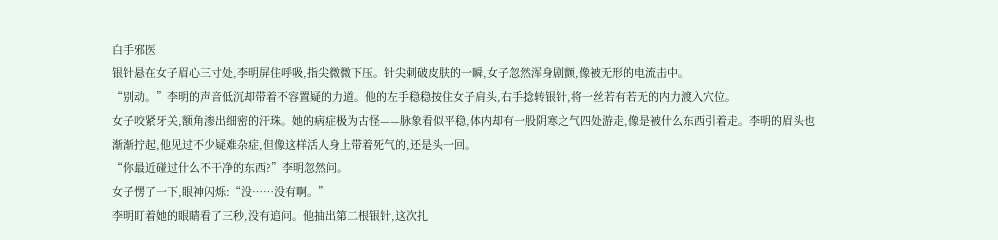白手邪医
银针悬在女子眉心三寸处,李明屏住呼吸,指尖微微下压。针尖刺破皮肤的一瞬,女子忽然浑身剧颤,像被无形的电流击中。
“别动。”李明的声音低沉却带着不容置疑的力道。他的左手稳稳按住女子肩头,右手捻转银针,将一丝若有若无的内力渡入穴位。
女子咬紧牙关,额角渗出细密的汗珠。她的病症极为古怪——脉象看似平稳,体内却有一股阴寒之气四处游走,像是被什么东西引着走。李明的眉头也渐渐拧起,他见过不少疑难杂症,但像这样活人身上带着死气的,还是头一回。
“你最近碰过什么不干净的东西?”李明忽然问。
女子愣了一下,眼神闪烁:“没……没有啊。”
李明盯着她的眼睛看了三秒,没有追问。他抽出第二根银针,这次扎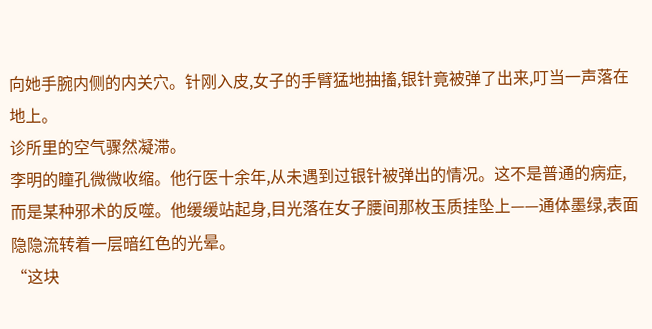向她手腕内侧的内关穴。针刚入皮,女子的手臂猛地抽搐,银针竟被弹了出来,叮当一声落在地上。
诊所里的空气骤然凝滞。
李明的瞳孔微微收缩。他行医十余年,从未遇到过银针被弹出的情况。这不是普通的病症,而是某种邪术的反噬。他缓缓站起身,目光落在女子腰间那枚玉质挂坠上——通体墨绿,表面隐隐流转着一层暗红色的光晕。
“这块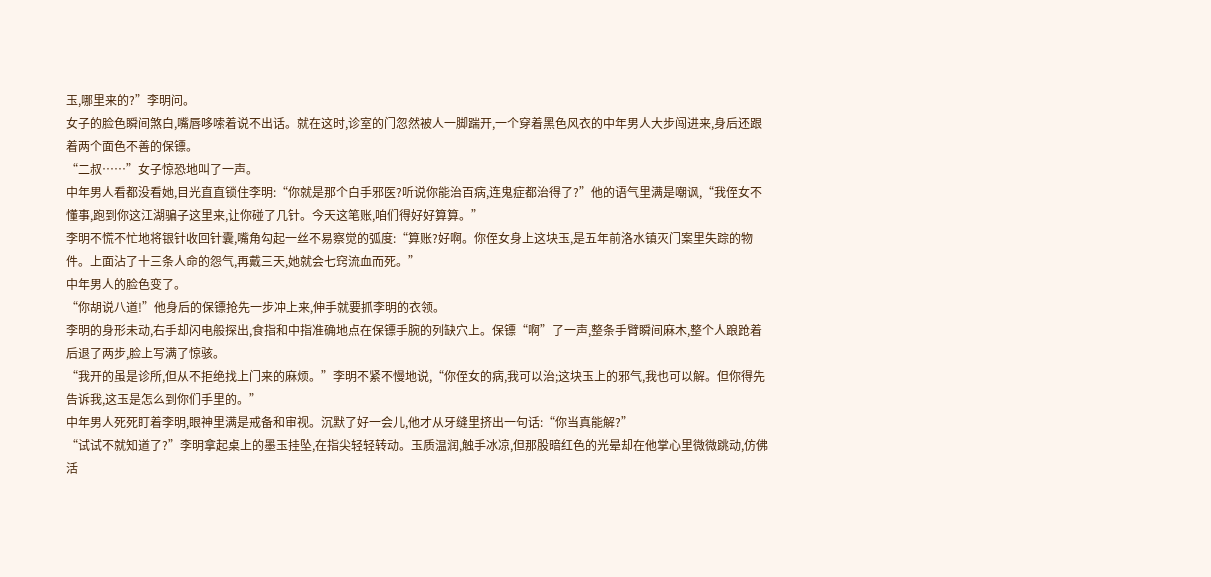玉,哪里来的?”李明问。
女子的脸色瞬间煞白,嘴唇哆嗦着说不出话。就在这时,诊室的门忽然被人一脚踹开,一个穿着黑色风衣的中年男人大步闯进来,身后还跟着两个面色不善的保镖。
“二叔……”女子惊恐地叫了一声。
中年男人看都没看她,目光直直锁住李明:“你就是那个白手邪医?听说你能治百病,连鬼症都治得了?”他的语气里满是嘲讽,“我侄女不懂事,跑到你这江湖骗子这里来,让你碰了几针。今天这笔账,咱们得好好算算。”
李明不慌不忙地将银针收回针囊,嘴角勾起一丝不易察觉的弧度:“算账?好啊。你侄女身上这块玉,是五年前洛水镇灭门案里失踪的物件。上面沾了十三条人命的怨气,再戴三天,她就会七窍流血而死。”
中年男人的脸色变了。
“你胡说八道!”他身后的保镖抢先一步冲上来,伸手就要抓李明的衣领。
李明的身形未动,右手却闪电般探出,食指和中指准确地点在保镖手腕的列缺穴上。保镖“啊”了一声,整条手臂瞬间麻木,整个人踉跄着后退了两步,脸上写满了惊骇。
“我开的虽是诊所,但从不拒绝找上门来的麻烦。”李明不紧不慢地说,“你侄女的病,我可以治;这块玉上的邪气,我也可以解。但你得先告诉我,这玉是怎么到你们手里的。”
中年男人死死盯着李明,眼神里满是戒备和审视。沉默了好一会儿,他才从牙缝里挤出一句话:“你当真能解?”
“试试不就知道了?”李明拿起桌上的墨玉挂坠,在指尖轻轻转动。玉质温润,触手冰凉,但那股暗红色的光晕却在他掌心里微微跳动,仿佛活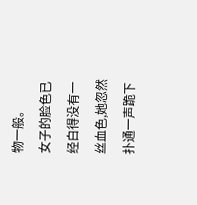物一般。
女子的脸色已经白得没有一丝血色,她忽然扑通一声跪下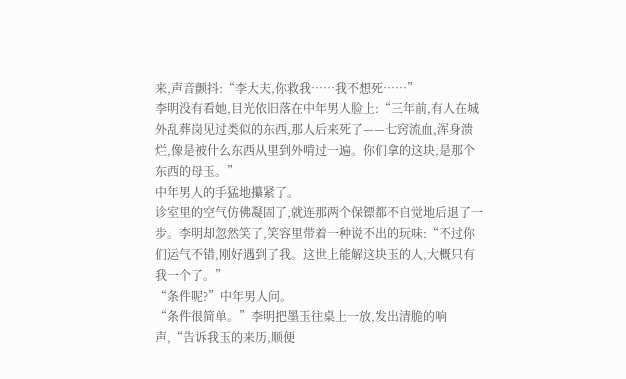来,声音颤抖:“李大夫,你救我……我不想死……”
李明没有看她,目光依旧落在中年男人脸上:“三年前,有人在城外乱葬岗见过类似的东西,那人后来死了——七窍流血,浑身溃烂,像是被什么东西从里到外啃过一遍。你们拿的这块,是那个东西的母玉。”
中年男人的手猛地攥紧了。
诊室里的空气仿佛凝固了,就连那两个保镖都不自觉地后退了一步。李明却忽然笑了,笑容里带着一种说不出的玩味:“不过你们运气不错,刚好遇到了我。这世上能解这块玉的人,大概只有我一个了。”
“条件呢?”中年男人问。
“条件很简单。”李明把墨玉往桌上一放,发出清脆的响声,“告诉我玉的来历,顺便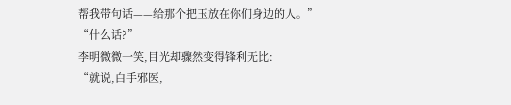帮我带句话——给那个把玉放在你们身边的人。”
“什么话?”
李明微微一笑,目光却骤然变得锋利无比:
“就说,白手邪医,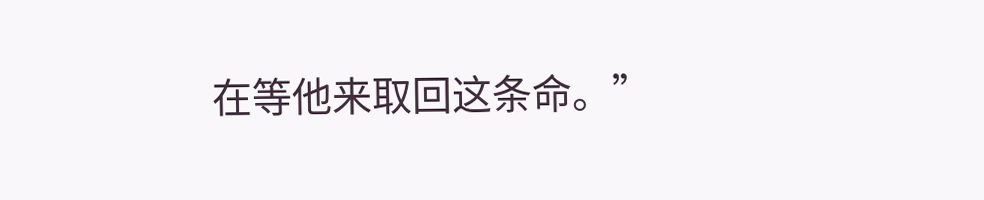在等他来取回这条命。”